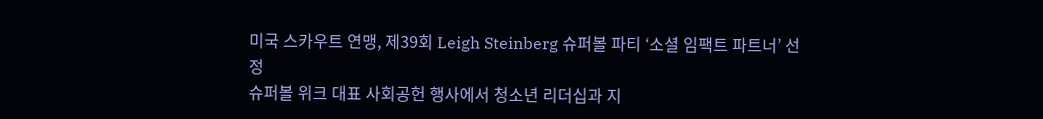미국 스카우트 연맹, 제39회 Leigh Steinberg 슈퍼볼 파티 ‘소셜 임팩트 파트너’ 선정
슈퍼볼 위크 대표 사회공헌 행사에서 청소년 리더십과 지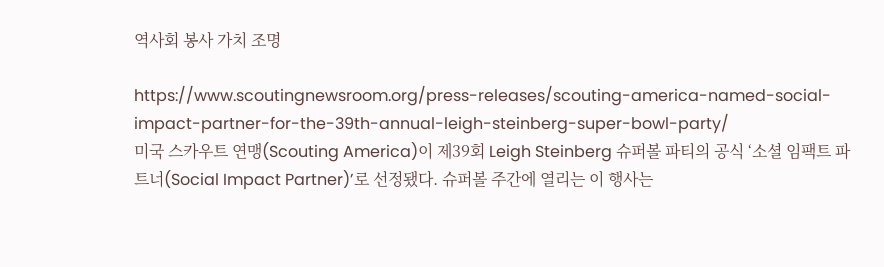역사회 봉사 가치 조명

https://www.scoutingnewsroom.org/press-releases/scouting-america-named-social-impact-partner-for-the-39th-annual-leigh-steinberg-super-bowl-party/
미국 스카우트 연맹(Scouting America)이 제39회 Leigh Steinberg 슈퍼볼 파티의 공식 ‘소셜 임팩트 파트너(Social Impact Partner)’로 선정됐다. 슈퍼볼 주간에 열리는 이 행사는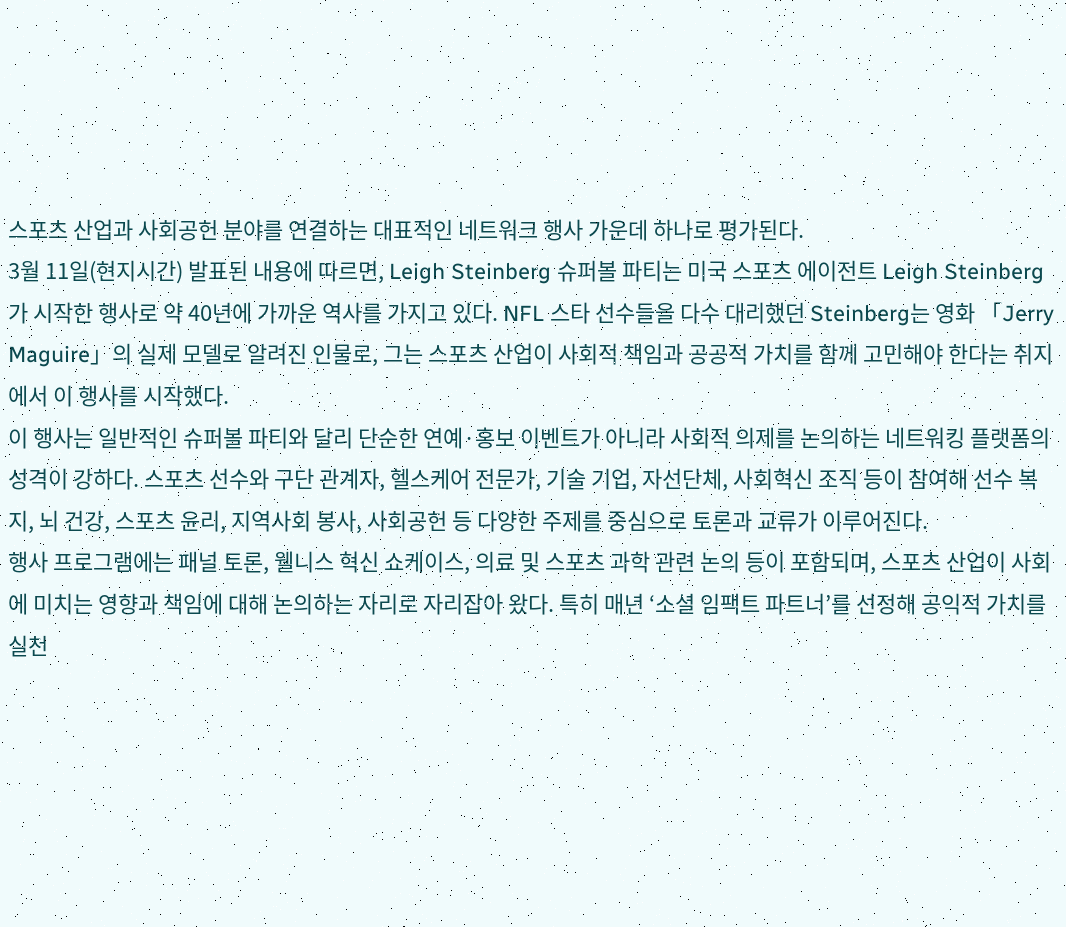스포츠 산업과 사회공헌 분야를 연결하는 대표적인 네트워크 행사 가운데 하나로 평가된다.
3월 11일(현지시간) 발표된 내용에 따르면, Leigh Steinberg 슈퍼볼 파티는 미국 스포츠 에이전트 Leigh Steinberg가 시작한 행사로 약 40년에 가까운 역사를 가지고 있다. NFL 스타 선수들을 다수 대리했던 Steinberg는 영화 「Jerry Maguire」의 실제 모델로 알려진 인물로, 그는 스포츠 산업이 사회적 책임과 공공적 가치를 함께 고민해야 한다는 취지에서 이 행사를 시작했다.
이 행사는 일반적인 슈퍼볼 파티와 달리 단순한 연예·홍보 이벤트가 아니라 사회적 의제를 논의하는 네트워킹 플랫폼의 성격이 강하다. 스포츠 선수와 구단 관계자, 헬스케어 전문가, 기술 기업, 자선단체, 사회혁신 조직 등이 참여해 선수 복지, 뇌 건강, 스포츠 윤리, 지역사회 봉사, 사회공헌 등 다양한 주제를 중심으로 토론과 교류가 이루어진다.
행사 프로그램에는 패널 토론, 웰니스 혁신 쇼케이스, 의료 및 스포츠 과학 관련 논의 등이 포함되며, 스포츠 산업이 사회에 미치는 영향과 책임에 대해 논의하는 자리로 자리잡아 왔다. 특히 매년 ‘소셜 임팩트 파트너’를 선정해 공익적 가치를 실천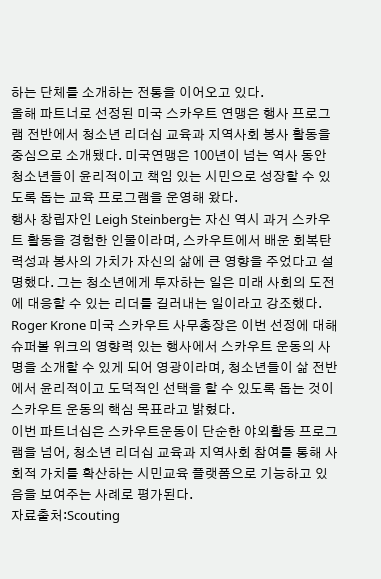하는 단체를 소개하는 전통을 이어오고 있다.
올해 파트너로 선정된 미국 스카우트 연맹은 행사 프로그램 전반에서 청소년 리더십 교육과 지역사회 봉사 활동을 중심으로 소개됐다. 미국연맹은 100년이 넘는 역사 동안 청소년들이 윤리적이고 책임 있는 시민으로 성장할 수 있도록 돕는 교육 프로그램을 운영해 왔다.
행사 창립자인 Leigh Steinberg는 자신 역시 과거 스카우트 활동을 경험한 인물이라며, 스카우트에서 배운 회복탄력성과 봉사의 가치가 자신의 삶에 큰 영향을 주었다고 설명했다. 그는 청소년에게 투자하는 일은 미래 사회의 도전에 대응할 수 있는 리더를 길러내는 일이라고 강조했다.
Roger Krone 미국 스카우트 사무총장은 이번 선정에 대해 슈퍼볼 위크의 영향력 있는 행사에서 스카우트 운동의 사명을 소개할 수 있게 되어 영광이라며, 청소년들이 삶 전반에서 윤리적이고 도덕적인 선택을 할 수 있도록 돕는 것이 스카우트 운동의 핵심 목표라고 밝혔다.
이번 파트너십은 스카우트운동이 단순한 야외활동 프로그램을 넘어, 청소년 리더십 교육과 지역사회 참여를 통해 사회적 가치를 확산하는 시민교육 플랫폼으로 기능하고 있음을 보여주는 사례로 평가된다.
자료출처:Scouting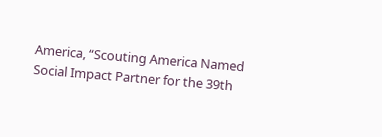America, “Scouting America Named Social Impact Partner for the 39th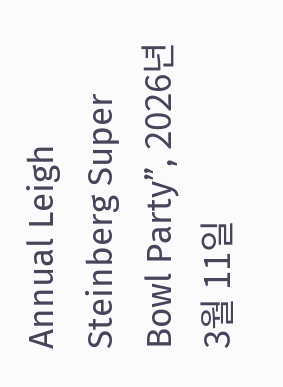Annual Leigh Steinberg Super Bowl Party”, 2026년 3월 11일